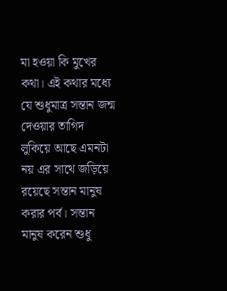মা হওয়া কি মুখের কথা। এই কথার মধ্যে যে শুধুমাত্র সন্তান জন্ম দেওয়ার তাগিদ লুকিয়ে আছে এমনটা নয় এর সাথে জড়িয়ে রয়েছে সন্তান মানুষ করার পর্ব। সন্তান মানুষ করেন শুধু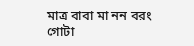মাত্র বাবা মা নন বরং গোটা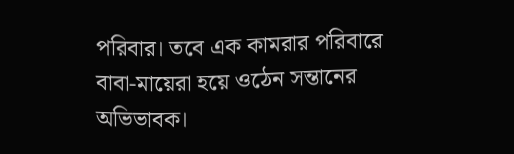পরিবার। তবে এক কামরার পরিবারে বাবা-মায়েরা হয়ে ওঠেন সন্তানের অভিভাবক।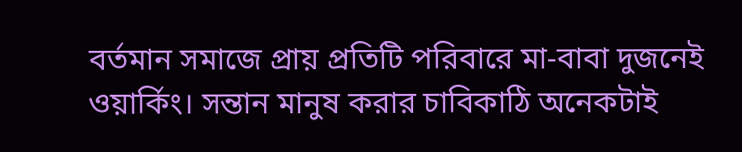বর্তমান সমাজে প্রায় প্রতিটি পরিবারে মা-বাবা দুজনেই ওয়ার্কিং। সন্তান মানুষ করার চাবিকাঠি অনেকটাই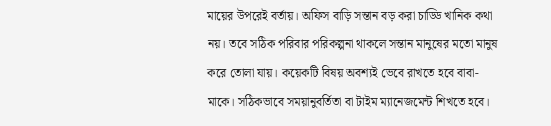মায়ের উপরেই বর্তায়। অফিস বাড়ি সন্তান বড় করা চাড্ডি খানিক কথা নয়। তবে সঠিক পরিবার পরিকল্পনা থাকলে সন্তান মানুষের মতো মানুষ করে তোলা যায়। কয়েকটি বিষয় অবশ্যই ভেবে রাখতে হবে বাবা-মাকে। সঠিকভাবে সময়ানুবর্তিতা বা টাইম ম্যানেজমেন্ট শিখতে হবে।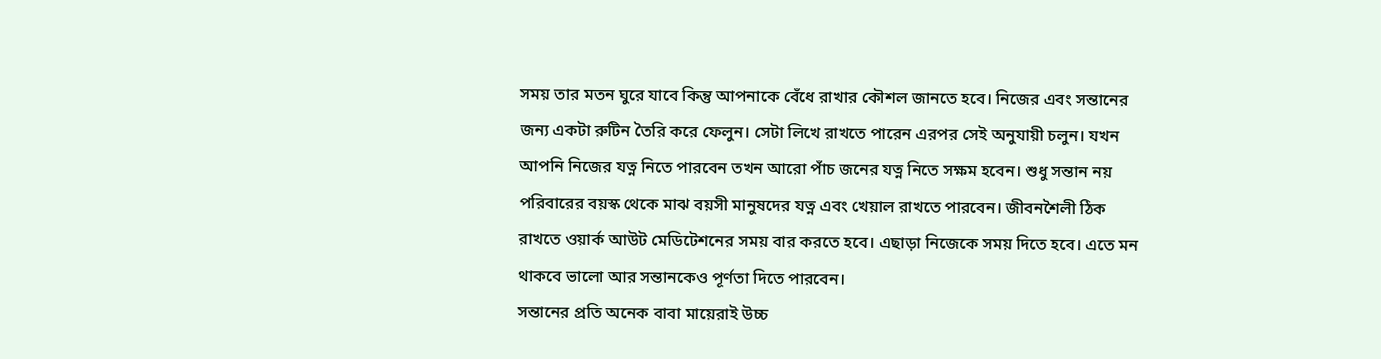সময় তার মতন ঘুরে যাবে কিন্তু আপনাকে বেঁধে রাখার কৌশল জানতে হবে। নিজের এবং সন্তানের জন্য একটা রুটিন তৈরি করে ফেলুন। সেটা লিখে রাখতে পারেন এরপর সেই অনুযায়ী চলুন। যখন আপনি নিজের যত্ন নিতে পারবেন তখন আরো পাঁচ জনের যত্ন নিতে সক্ষম হবেন। শুধু সন্তান নয় পরিবারের বয়স্ক থেকে মাঝ বয়সী মানুষদের যত্ন এবং খেয়াল রাখতে পারবেন। জীবনশৈলী ঠিক রাখতে ওয়ার্ক আউট মেডিটেশনের সময় বার করতে হবে। এছাড়া নিজেকে সময় দিতে হবে। এতে মন থাকবে ভালো আর সন্তানকেও পূর্ণতা দিতে পারবেন।
সন্তানের প্রতি অনেক বাবা মায়েরাই উচ্চ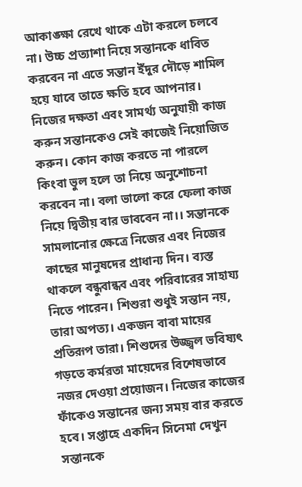আকাঙ্ক্ষা রেখে থাকে এটা করলে চলবে না। উচ্চ প্রত্যাশা নিয়ে সন্তানকে ধাবিত করবেন না এতে সন্তান ইঁদুর দৌড়ে শামিল হয়ে যাবে তাতে ক্ষতি হবে আপনার। নিজের দক্ষতা এবং সামর্থ্য অনুযায়ী কাজ করুন সন্তানকেও সেই কাজেই নিয়োজিত করুন। কোন কাজ করতে না পারলে কিংবা ভুল হলে তা নিয়ে অনুশোচনা করবেন না। বলা ভালো করে ফেলা কাজ নিয়ে দ্বিতীয় বার ভাববেন না।। সন্তানকে সামলানোর ক্ষেত্রে নিজের এবং নিজের কাছের মানুষদের প্রাধান্য দিন। ব্যস্ত থাকলে বন্ধুবান্ধব এবং পরিবারের সাহায্য নিতে পারেন। শিশুরা শুধুই সন্তান নয়, তারা অপত্য। একজন বাবা মায়ের প্রতিরূপ তারা। শিশুদের উজ্জ্বল ভবিষ্যৎ গড়তে কর্মরতা মায়েদের বিশেষভাবে নজর দেওয়া প্রয়োজন। নিজের কাজের ফাঁকেও সন্তানের জন্য সময় বার করতে হবে। সপ্তাহে একদিন সিনেমা দেখুন সন্তানকে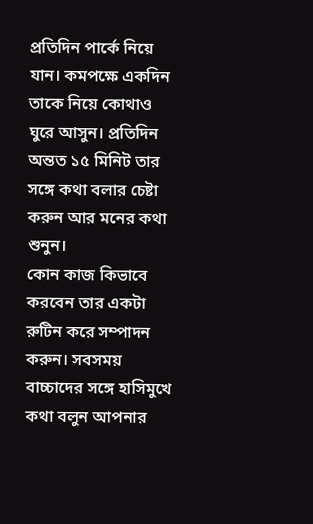প্রতিদিন পার্কে নিয়ে যান। কমপক্ষে একদিন তাকে নিয়ে কোথাও ঘুরে আসুন। প্রতিদিন অন্তত ১৫ মিনিট তার সঙ্গে কথা বলার চেষ্টা করুন আর মনের কথা শুনুন।
কোন কাজ কিভাবে করবেন তার একটা রুটিন করে সম্পাদন করুন। সবসময় বাচ্চাদের সঙ্গে হাসিমুখে কথা বলুন আপনার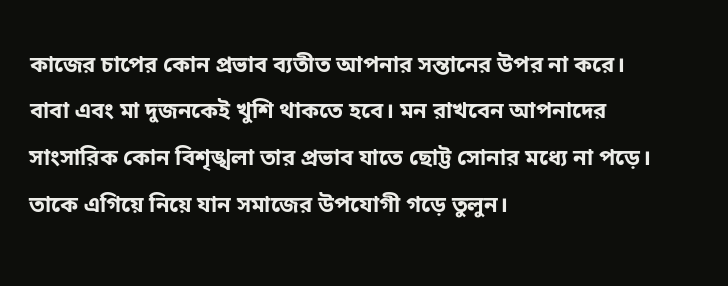কাজের চাপের কোন প্রভাব ব্যতীত আপনার সন্তানের উপর না করে। বাবা এবং মা দুজনকেই খুশি থাকতে হবে। মন রাখবেন আপনাদের সাংসারিক কোন বিশৃঙ্খলা তার প্রভাব যাতে ছোট্ট সোনার মধ্যে না পড়ে। তাকে এগিয়ে নিয়ে যান সমাজের উপযোগী গড়ে তুলুন।